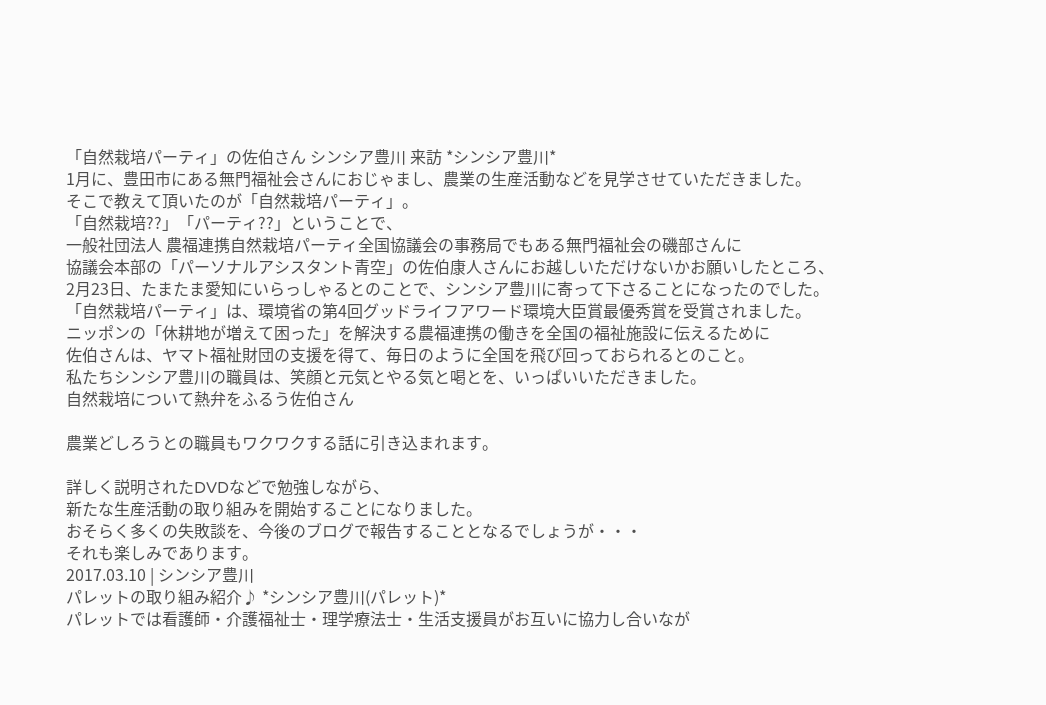「自然栽培パーティ」の佐伯さん シンシア豊川 来訪 *シンシア豊川*
1月に、豊田市にある無門福祉会さんにおじゃまし、農業の生産活動などを見学させていただきました。
そこで教えて頂いたのが「自然栽培パーティ」。
「自然栽培??」「パーティ??」ということで、
一般社団法人 農福連携自然栽培パーティ全国協議会の事務局でもある無門福祉会の磯部さんに
協議会本部の「パーソナルアシスタント青空」の佐伯康人さんにお越しいただけないかお願いしたところ、
2月23日、たまたま愛知にいらっしゃるとのことで、シンシア豊川に寄って下さることになったのでした。
「自然栽培パーティ」は、環境省の第4回グッドライフアワード環境大臣賞最優秀賞を受賞されました。
ニッポンの「休耕地が増えて困った」を解決する農福連携の働きを全国の福祉施設に伝えるために
佐伯さんは、ヤマト福祉財団の支援を得て、毎日のように全国を飛び回っておられるとのこと。
私たちシンシア豊川の職員は、笑顔と元気とやる気と喝とを、いっぱいいただきました。
自然栽培について熱弁をふるう佐伯さん

農業どしろうとの職員もワクワクする話に引き込まれます。

詳しく説明されたDVDなどで勉強しながら、
新たな生産活動の取り組みを開始することになりました。
おそらく多くの失敗談を、今後のブログで報告することとなるでしょうが・・・
それも楽しみであります。
2017.03.10 | シンシア豊川
パレットの取り組み紹介♪ *シンシア豊川(パレット)*
パレットでは看護師・介護福祉士・理学療法士・生活支援員がお互いに協力し合いなが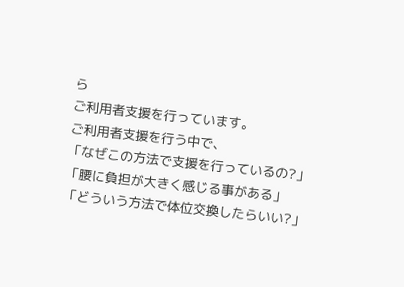ら
ご利用者支援を行っています。
ご利用者支援を行う中で、
「なぜこの方法で支援を行っているの?」
「腰に負担が大きく感じる事がある」
「どういう方法で体位交換したらいい?」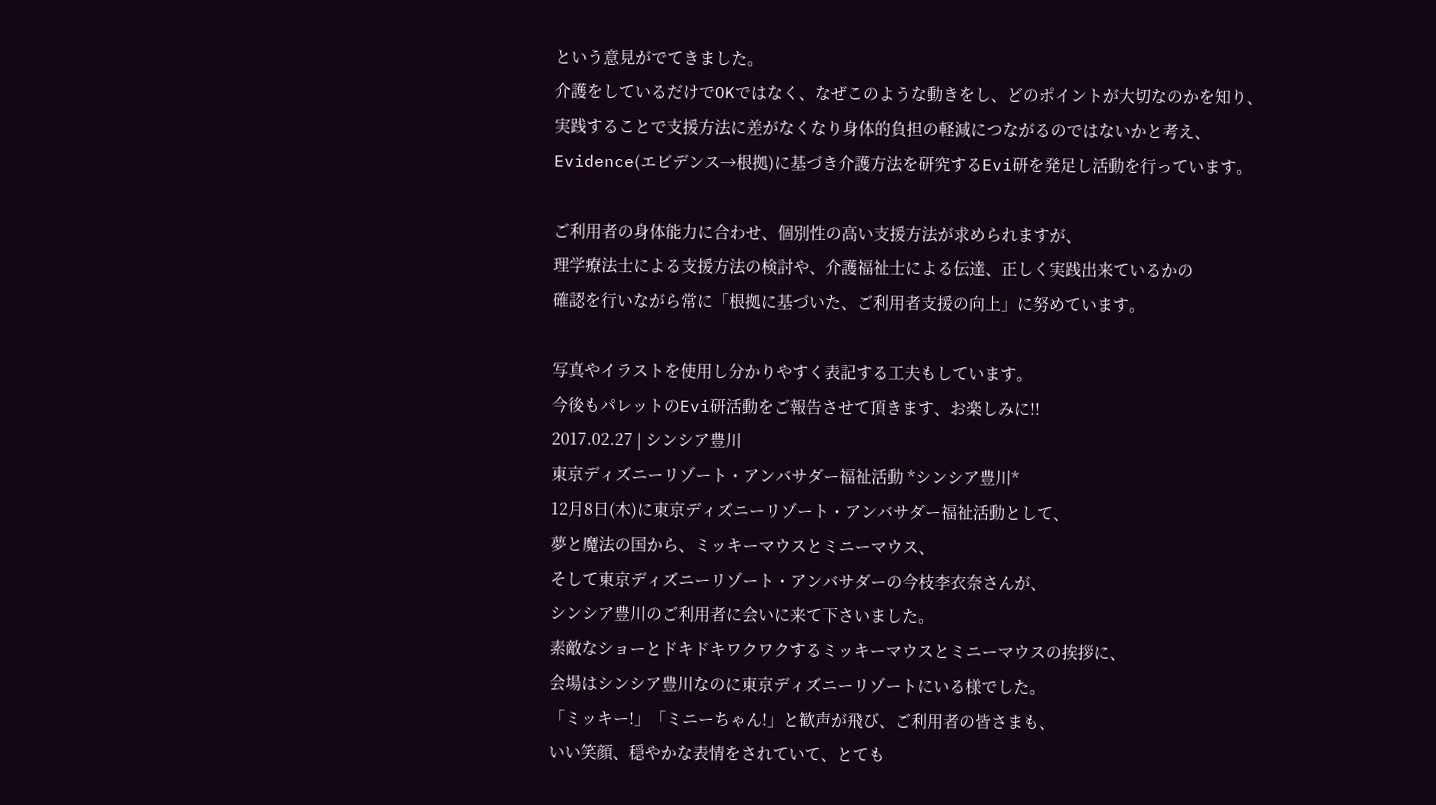という意見がでてきました。
介護をしているだけでOKではなく、なぜこのような動きをし、どのポイントが大切なのかを知り、
実践することで支援方法に差がなくなり身体的負担の軽減につながるのではないかと考え、
Evidence(エビデンス→根拠)に基づき介護方法を研究するEvi研を発足し活動を行っています。

ご利用者の身体能力に合わせ、個別性の高い支援方法が求められますが、
理学療法士による支援方法の検討や、介護福祉士による伝達、正しく実践出来ているかの
確認を行いながら常に「根拠に基づいた、ご利用者支援の向上」に努めています。

写真やイラストを使用し分かりやすく表記する工夫もしています。
今後もパレットのEvi研活動をご報告させて頂きます、お楽しみに!!
2017.02.27 | シンシア豊川
東京ディズニーリゾート・アンバサダー福祉活動 *シンシア豊川*
12月8日(木)に東京ディズニーリゾート・アンバサダー福祉活動として、
夢と魔法の国から、ミッキーマウスとミニーマウス、
そして東京ディズニーリゾート・アンバサダーの今枝李衣奈さんが、
シンシア豊川のご利用者に会いに来て下さいました。
素敵なショーとドキドキワクワクするミッキーマウスとミニーマウスの挨拶に、
会場はシンシア豊川なのに東京ディズニーリゾートにいる様でした。
「ミッキー!」「ミニーちゃん!」と歓声が飛び、ご利用者の皆さまも、
いい笑顔、穏やかな表情をされていて、とても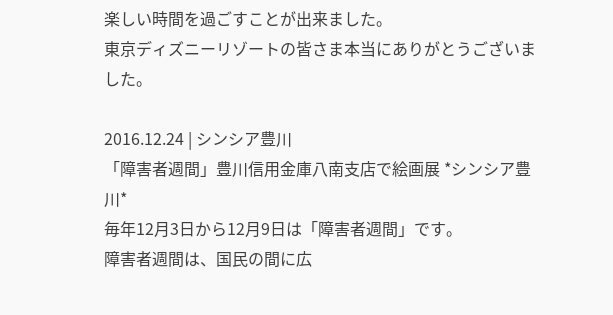楽しい時間を過ごすことが出来ました。
東京ディズニーリゾートの皆さま本当にありがとうございました。

2016.12.24 | シンシア豊川
「障害者週間」豊川信用金庫八南支店で絵画展 *シンシア豊川*
毎年12月3日から12月9日は「障害者週間」です。
障害者週間は、国民の間に広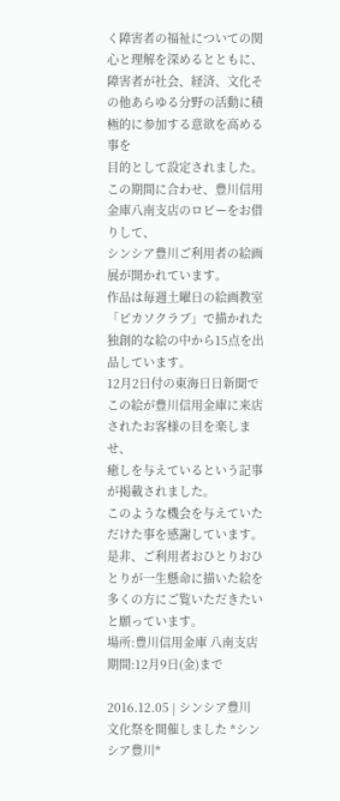く障害者の福祉についての関心と理解を深めるとともに、
障害者が社会、経済、文化その他あらゆる分野の活動に積極的に参加する意欲を高める事を
目的として設定されました。
この期間に合わせ、豊川信用金庫八南支店のロビーをお借りして、
シンシア豊川ご利用者の絵画展が開かれています。
作品は毎週土曜日の絵画教室「ピカソクラブ」で描かれた独創的な絵の中から15点を出品しています。
12月2日付の東海日日新聞でこの絵が豊川信用金庫に来店されたお客様の目を楽しませ、
癒しを与えているという記事が掲載されました。
このような機会を与えていただけた事を感謝しています。
是非、ご利用者おひとりおひとりが一生懸命に描いた絵を多くの方にご覧いただきたいと願っています。
場所:豊川信用金庫 八南支店 期間:12月9日(金)まで

2016.12.05 | シンシア豊川
文化祭を開催しました *シンシア豊川*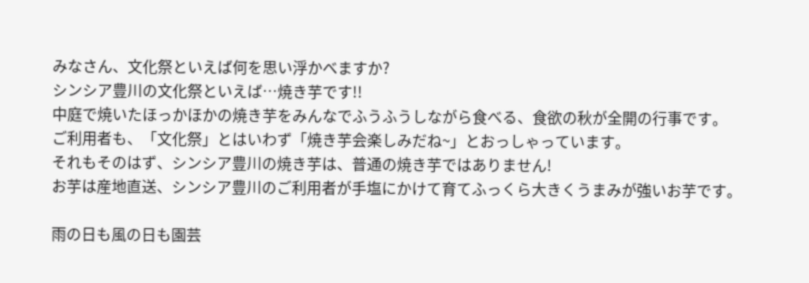みなさん、文化祭といえば何を思い浮かべますか?
シンシア豊川の文化祭といえば…焼き芋です!!
中庭で焼いたほっかほかの焼き芋をみんなでふうふうしながら食べる、食欲の秋が全開の行事です。
ご利用者も、「文化祭」とはいわず「焼き芋会楽しみだね~」とおっしゃっています。
それもそのはず、シンシア豊川の焼き芋は、普通の焼き芋ではありません!
お芋は産地直送、シンシア豊川のご利用者が手塩にかけて育てふっくら大きくうまみが強いお芋です。

雨の日も風の日も園芸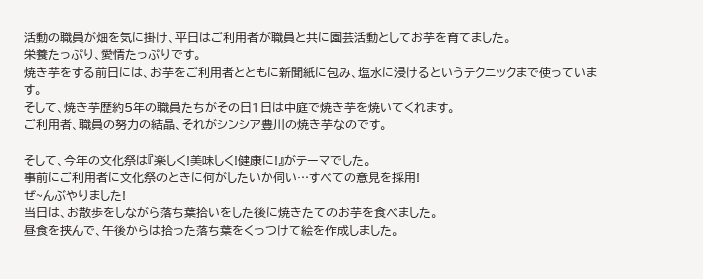活動の職員が畑を気に掛け、平日はご利用者が職員と共に園芸活動としてお芋を育てました。
栄養たっぷり、愛情たっぷりです。
焼き芋をする前日には、お芋をご利用者とともに新聞紙に包み、塩水に浸けるというテクニックまで使っています。
そして、焼き芋歴約5年の職員たちがその日1日は中庭で焼き芋を焼いてくれます。
ご利用者、職員の努力の結晶、それがシンシア豊川の焼き芋なのです。

そして、今年の文化祭は『楽しく!美味しく!健康に!』がテーマでした。
事前にご利用者に文化祭のときに何がしたいか伺い…すべての意見を採用!
ぜ~んぶやりました!
当日は、お散歩をしながら落ち葉拾いをした後に焼きたてのお芋を食べました。
昼食を挟んで、午後からは拾った落ち葉をくっつけて絵を作成しました。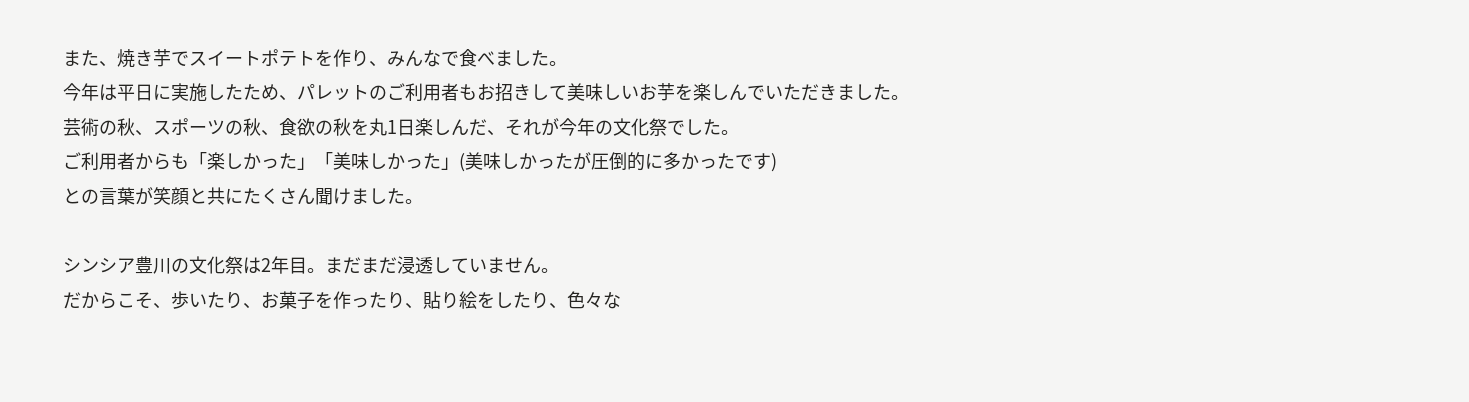また、焼き芋でスイートポテトを作り、みんなで食べました。
今年は平日に実施したため、パレットのご利用者もお招きして美味しいお芋を楽しんでいただきました。
芸術の秋、スポーツの秋、食欲の秋を丸1日楽しんだ、それが今年の文化祭でした。
ご利用者からも「楽しかった」「美味しかった」(美味しかったが圧倒的に多かったです)
との言葉が笑顔と共にたくさん聞けました。

シンシア豊川の文化祭は2年目。まだまだ浸透していません。
だからこそ、歩いたり、お菓子を作ったり、貼り絵をしたり、色々な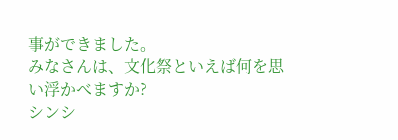事ができました。
みなさんは、文化祭といえば何を思い浮かべますか?
シンシ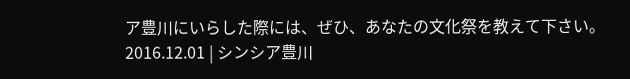ア豊川にいらした際には、ぜひ、あなたの文化祭を教えて下さい。
2016.12.01 | シンシア豊川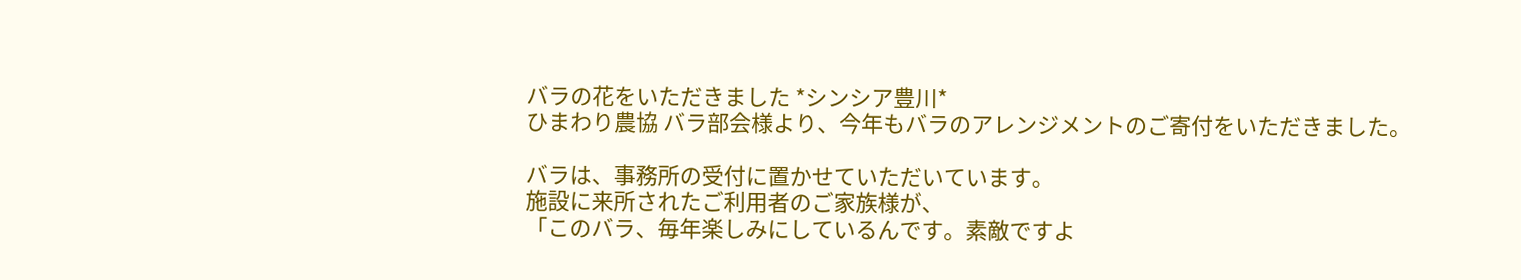バラの花をいただきました *シンシア豊川*
ひまわり農協 バラ部会様より、今年もバラのアレンジメントのご寄付をいただきました。

バラは、事務所の受付に置かせていただいています。
施設に来所されたご利用者のご家族様が、
「このバラ、毎年楽しみにしているんです。素敵ですよ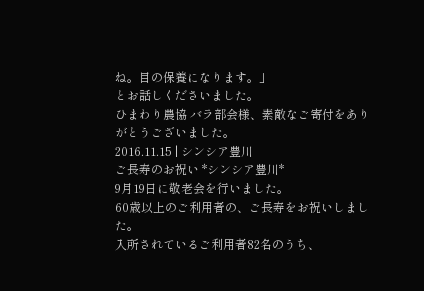ね。目の保養になります。」
とお話しくださいました。
ひまわり農協 バラ部会様、素敵なご寄付をありがとうございました。
2016.11.15 | シンシア豊川
ご長寿のお祝い *シンシア豊川*
9月19日に敬老会を行いました。
60歳以上のご利用者の、ご長寿をお祝いしました。
入所されているご利用者82名のうち、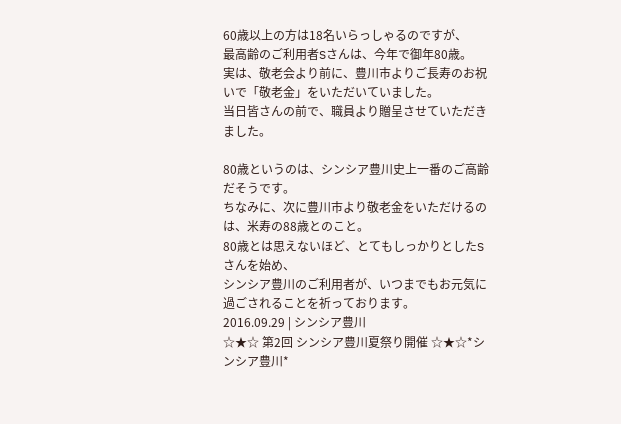60歳以上の方は18名いらっしゃるのですが、
最高齢のご利用者Sさんは、今年で御年80歳。
実は、敬老会より前に、豊川市よりご長寿のお祝いで「敬老金」をいただいていました。
当日皆さんの前で、職員より贈呈させていただきました。

80歳というのは、シンシア豊川史上一番のご高齢だそうです。
ちなみに、次に豊川市より敬老金をいただけるのは、米寿の88歳とのこと。
80歳とは思えないほど、とてもしっかりとしたSさんを始め、
シンシア豊川のご利用者が、いつまでもお元気に過ごされることを祈っております。
2016.09.29 | シンシア豊川
☆★☆ 第2回 シンシア豊川夏祭り開催 ☆★☆*シンシア豊川*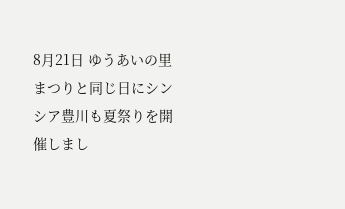8月21日 ゆうあいの里まつりと同じ日にシンシア豊川も夏祭りを開催しまし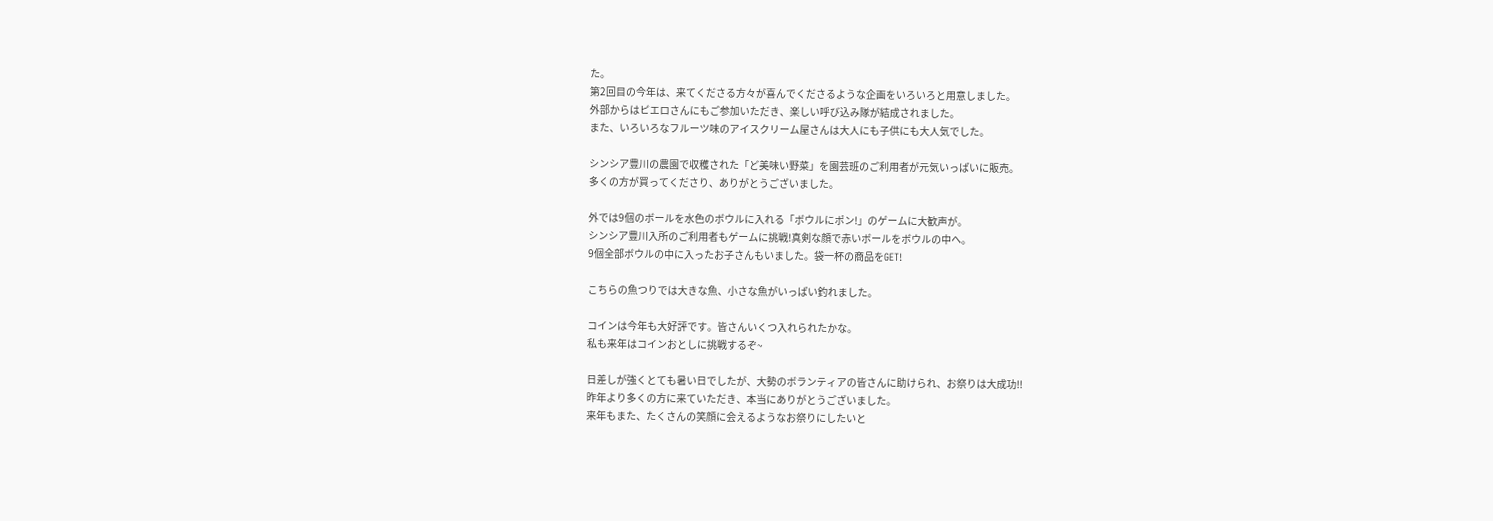た。
第2回目の今年は、来てくださる方々が喜んでくださるような企画をいろいろと用意しました。
外部からはピエロさんにもご参加いただき、楽しい呼び込み隊が結成されました。
また、いろいろなフルーツ味のアイスクリーム屋さんは大人にも子供にも大人気でした。

シンシア豊川の農園で収穫された「ど美味い野菜」を園芸班のご利用者が元気いっぱいに販売。
多くの方が買ってくださり、ありがとうございました。

外では9個のボールを水色のボウルに入れる「ボウルにポン!」のゲームに大歓声が。
シンシア豊川入所のご利用者もゲームに挑戦!真剣な顔で赤いボールをボウルの中へ。
9個全部ボウルの中に入ったお子さんもいました。袋一杯の商品をGET!

こちらの魚つりでは大きな魚、小さな魚がいっぱい釣れました。

コインは今年も大好評です。皆さんいくつ入れられたかな。
私も来年はコインおとしに挑戦するぞ~

日差しが強くとても暑い日でしたが、大勢のボランティアの皆さんに助けられ、お祭りは大成功!!
昨年より多くの方に来ていただき、本当にありがとうございました。
来年もまた、たくさんの笑顔に会えるようなお祭りにしたいと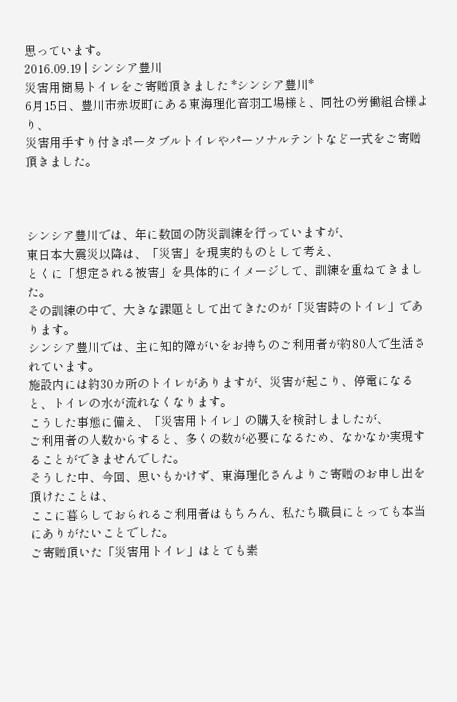思っています。
2016.09.19 | シンシア豊川
災害用簡易トイレをご寄贈頂きました *シンシア豊川*
6月15日、豊川市赤坂町にある東海理化音羽工場様と、同社の労働組合様より、
災害用手すり付きポータブルトイレやパーソナルテントなど一式をご寄贈頂きました。



シンシア豊川では、年に数回の防災訓練を行っていますが、
東日本大震災以降は、「災害」を現実的ものとして考え、
とくに「想定される被害」を具体的にイメージして、訓練を重ねてきました。
その訓練の中で、大きな課題として出てきたのが「災害時のトイレ」であります。
シンシア豊川では、主に知的障がいをお持ちのご利用者が約80人で生活されています。
施設内には約30カ所のトイレがありますが、災害が起こり、停電になると、トイレの水が流れなくなります。
こうした事態に備え、「災害用トイレ」の購入を検討しましたが、
ご利用者の人数からすると、多くの数が必要になるため、なかなか実現することができませんでした。
そうした中、今回、思いもかけず、東海理化さんよりご寄贈のお申し出を頂けたことは、
ここに暮らしておられるご利用者はもちろん、私たち職員にとっても本当にありがたいことでした。
ご寄贈頂いた「災害用トイレ」はとても素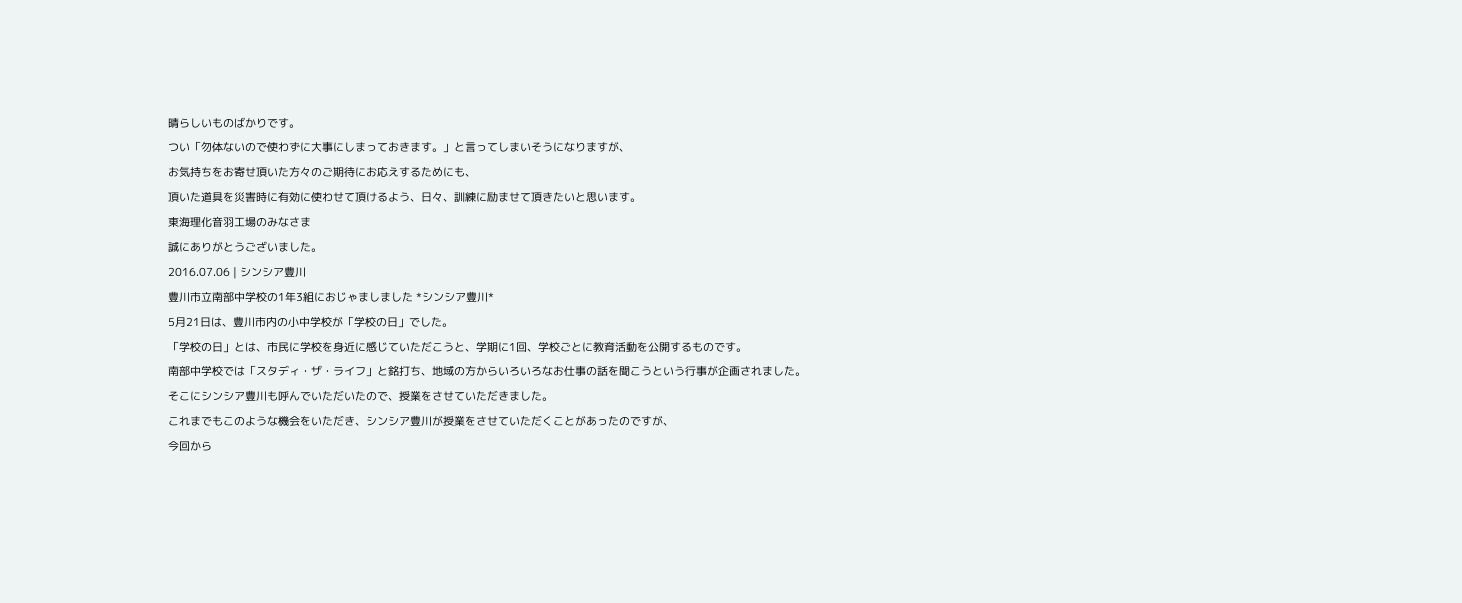晴らしいものばかりです。
つい「勿体ないので使わずに大事にしまっておきます。」と言ってしまいそうになりますが、
お気持ちをお寄せ頂いた方々のご期待にお応えするためにも、
頂いた道具を災害時に有効に使わせて頂けるよう、日々、訓練に励ませて頂きたいと思います。
東海理化音羽工場のみなさま
誠にありがとうございました。
2016.07.06 | シンシア豊川
豊川市立南部中学校の1年3組におじゃましました *シンシア豊川*
5月21日は、豊川市内の小中学校が「学校の日」でした。
「学校の日」とは、市民に学校を身近に感じていただこうと、学期に1回、学校ごとに教育活動を公開するものです。
南部中学校では「スタディ・ザ・ライフ」と銘打ち、地域の方からいろいろなお仕事の話を聞こうという行事が企画されました。
そこにシンシア豊川も呼んでいただいたので、授業をさせていただきました。
これまでもこのような機会をいただき、シンシア豊川が授業をさせていただくことがあったのですが、
今回から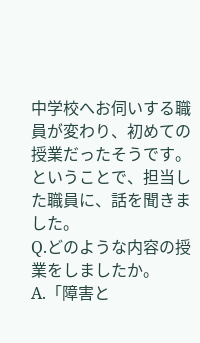中学校へお伺いする職員が変わり、初めての授業だったそうです。
ということで、担当した職員に、話を聞きました。
Q.どのような内容の授業をしましたか。
A.「障害と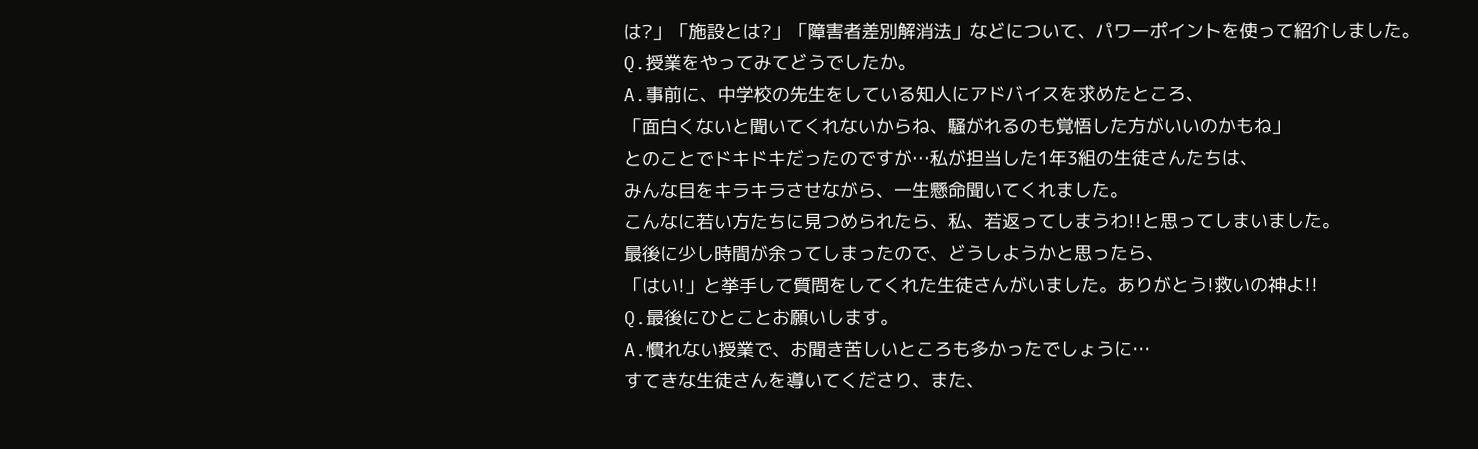は?」「施設とは?」「障害者差別解消法」などについて、パワーポイントを使って紹介しました。
Q.授業をやってみてどうでしたか。
A.事前に、中学校の先生をしている知人にアドバイスを求めたところ、
「面白くないと聞いてくれないからね、騒がれるのも覚悟した方がいいのかもね」
とのことでドキドキだったのですが…私が担当した1年3組の生徒さんたちは、
みんな目をキラキラさせながら、一生懸命聞いてくれました。
こんなに若い方たちに見つめられたら、私、若返ってしまうわ!!と思ってしまいました。
最後に少し時間が余ってしまったので、どうしようかと思ったら、
「はい!」と挙手して質問をしてくれた生徒さんがいました。ありがとう!救いの神よ!!
Q.最後にひとことお願いします。
A.慣れない授業で、お聞き苦しいところも多かったでしょうに…
すてきな生徒さんを導いてくださり、また、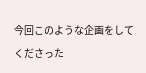今回このような企画をしてくださった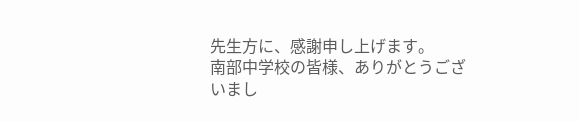先生方に、感謝申し上げます。
南部中学校の皆様、ありがとうございまし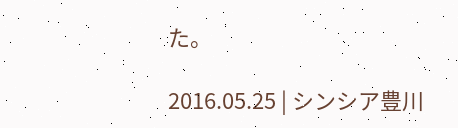た。

2016.05.25 | シンシア豊川